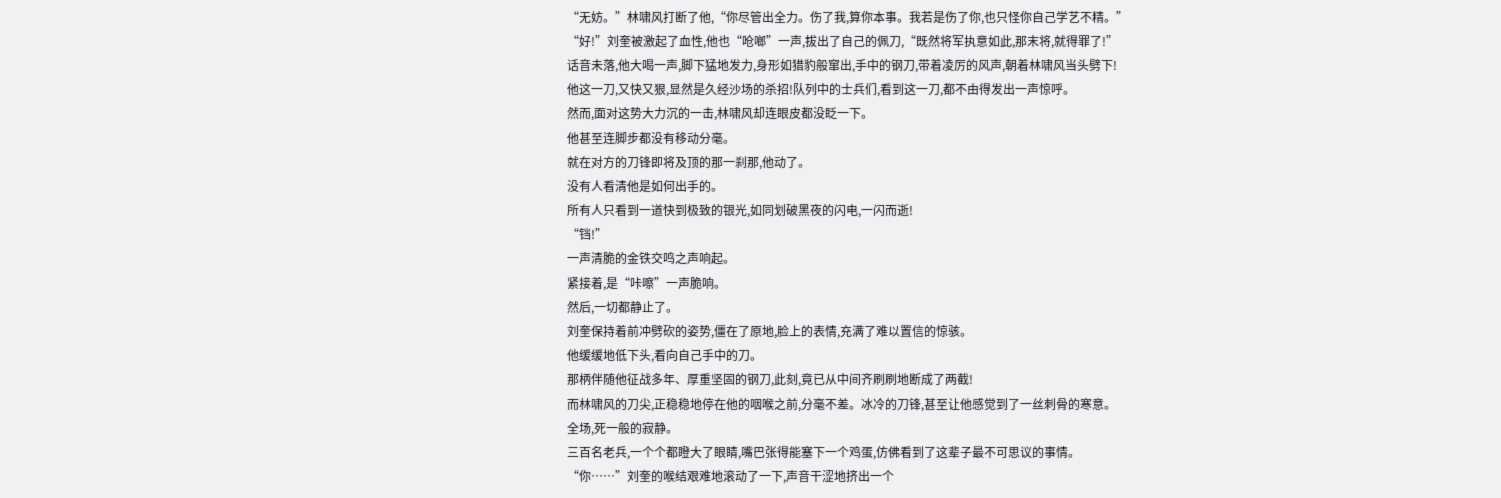“无妨。”林啸风打断了他,“你尽管出全力。伤了我,算你本事。我若是伤了你,也只怪你自己学艺不精。”
“好!”刘奎被激起了血性,他也“呛啷”一声,拔出了自己的佩刀,“既然将军执意如此,那末将,就得罪了!”
话音未落,他大喝一声,脚下猛地发力,身形如猎豹般窜出,手中的钢刀,带着凌厉的风声,朝着林啸风当头劈下!
他这一刀,又快又狠,显然是久经沙场的杀招!队列中的士兵们,看到这一刀,都不由得发出一声惊呼。
然而,面对这势大力沉的一击,林啸风却连眼皮都没眨一下。
他甚至连脚步都没有移动分毫。
就在对方的刀锋即将及顶的那一刹那,他动了。
没有人看清他是如何出手的。
所有人只看到一道快到极致的银光,如同划破黑夜的闪电,一闪而逝!
“铛!”
一声清脆的金铁交鸣之声响起。
紧接着,是“咔嚓”一声脆响。
然后,一切都静止了。
刘奎保持着前冲劈砍的姿势,僵在了原地,脸上的表情,充满了难以置信的惊骇。
他缓缓地低下头,看向自己手中的刀。
那柄伴随他征战多年、厚重坚固的钢刀,此刻,竟已从中间齐刷刷地断成了两截!
而林啸风的刀尖,正稳稳地停在他的咽喉之前,分毫不差。冰冷的刀锋,甚至让他感觉到了一丝刺骨的寒意。
全场,死一般的寂静。
三百名老兵,一个个都瞪大了眼睛,嘴巴张得能塞下一个鸡蛋,仿佛看到了这辈子最不可思议的事情。
“你……”刘奎的喉结艰难地滚动了一下,声音干涩地挤出一个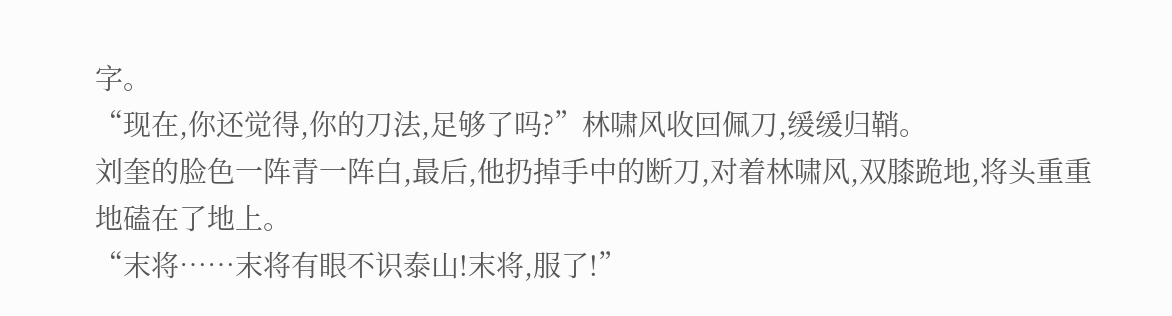字。
“现在,你还觉得,你的刀法,足够了吗?”林啸风收回佩刀,缓缓归鞘。
刘奎的脸色一阵青一阵白,最后,他扔掉手中的断刀,对着林啸风,双膝跪地,将头重重地磕在了地上。
“末将……末将有眼不识泰山!末将,服了!”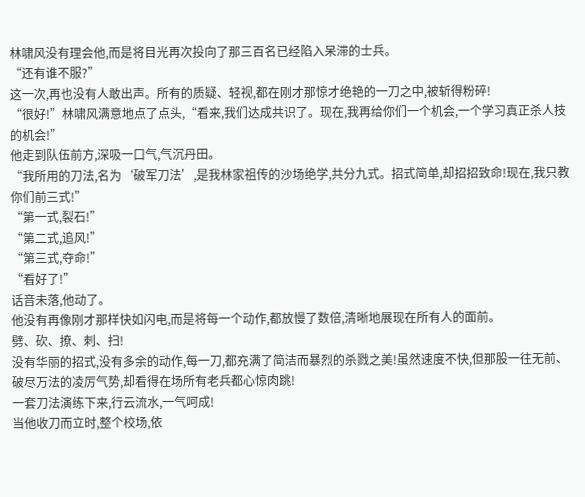林啸风没有理会他,而是将目光再次投向了那三百名已经陷入呆滞的士兵。
“还有谁不服?”
这一次,再也没有人敢出声。所有的质疑、轻视,都在刚才那惊才绝艳的一刀之中,被斩得粉碎!
“很好!”林啸风满意地点了点头,“看来,我们达成共识了。现在,我再给你们一个机会,一个学习真正杀人技的机会!”
他走到队伍前方,深吸一口气,气沉丹田。
“我所用的刀法,名为‘破军刀法’,是我林家祖传的沙场绝学,共分九式。招式简单,却招招致命!现在,我只教你们前三式!”
“第一式,裂石!”
“第二式,追风!”
“第三式,夺命!”
“看好了!”
话音未落,他动了。
他没有再像刚才那样快如闪电,而是将每一个动作,都放慢了数倍,清晰地展现在所有人的面前。
劈、砍、撩、刺、扫!
没有华丽的招式,没有多余的动作,每一刀,都充满了简洁而暴烈的杀戮之美!虽然速度不快,但那股一往无前、破尽万法的凌厉气势,却看得在场所有老兵都心惊肉跳!
一套刀法演练下来,行云流水,一气呵成!
当他收刀而立时,整个校场,依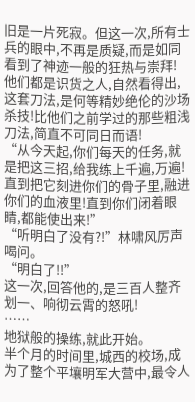旧是一片死寂。但这一次,所有士兵的眼中,不再是质疑,而是如同看到了神迹一般的狂热与崇拜!
他们都是识货之人,自然看得出,这套刀法,是何等精妙绝伦的沙场杀技!比他们之前学过的那些粗浅刀法,简直不可同日而语!
“从今天起,你们每天的任务,就是把这三招,给我练上千遍,万遍!直到把它刻进你们的骨子里,融进你们的血液里!直到你们闭着眼睛,都能使出来!”
“听明白了没有?!”林啸风厉声喝问。
“明白了!!”
这一次,回答他的,是三百人整齐划一、响彻云霄的怒吼!
……
地狱般的操练,就此开始。
半个月的时间里,城西的校场,成为了整个平壤明军大营中,最令人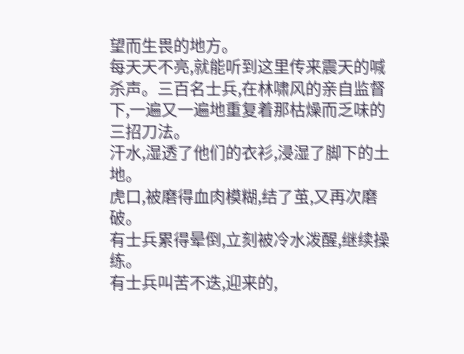望而生畏的地方。
每天天不亮,就能听到这里传来震天的喊杀声。三百名士兵,在林啸风的亲自监督下,一遍又一遍地重复着那枯燥而乏味的三招刀法。
汗水,湿透了他们的衣衫,浸湿了脚下的土地。
虎口,被磨得血肉模糊,结了茧,又再次磨破。
有士兵累得晕倒,立刻被冷水泼醒,继续操练。
有士兵叫苦不迭,迎来的,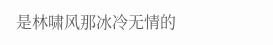是林啸风那冰冷无情的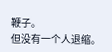鞭子。
但没有一个人退缩。